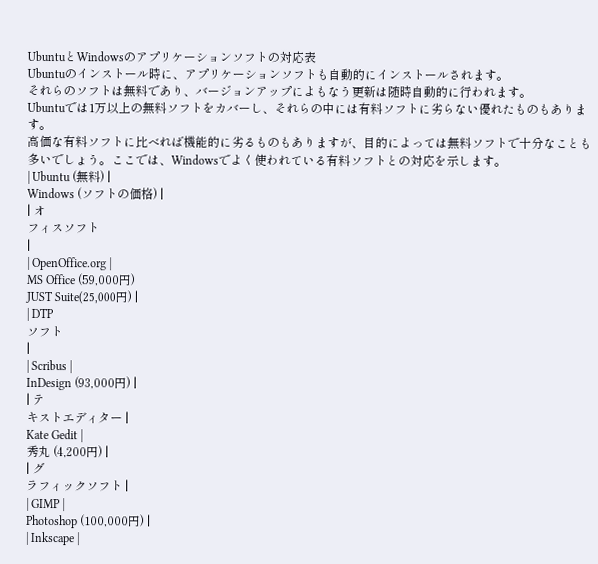UbuntuとWindowsのアプリケーションソフトの対応表
Ubuntuのインストール時に、アプリケーションソフトも自動的にインストールされます。
それらのソフトは無料であり、バージョンアップによもなう更新は随時自動的に行われます。
Ubuntuでは1万以上の無料ソフトをカバーし、それらの中には有料ソフトに劣らない優れたものもあります。
高価な有料ソフトに比べれば機能的に劣るものもありますが、目的によっては無料ソフトで十分なことも多いでしょう。ここでは、Windowsでよく使われている有料ソフトとの対応を示します。
| Ubuntu (無料) |
Windows (ソフトの価格) |
| オ
フィスソフト
|
| OpenOffice.org |
MS Office (59,000円)
JUST Suite(25,000円) |
| DTP
ソフト
|
| Scribus |
InDesign (93,000円) |
| テ
キストエディター |
Kate Gedit |
秀丸 (4,200円) |
| グ
ラフィックソフト |
| GIMP |
Photoshop (100,000円) |
| Inkscape |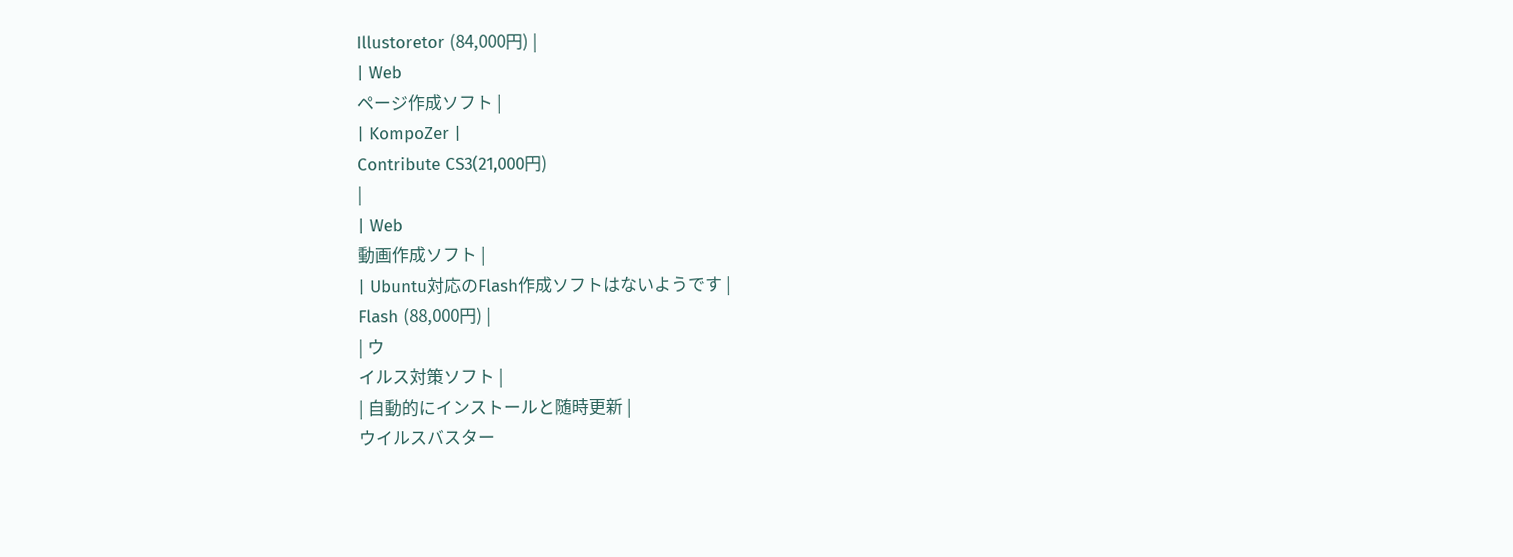Illustoretor (84,000円) |
| Web
ページ作成ソフト |
| KompoZer |
Contribute CS3(21,000円)
|
| Web
動画作成ソフト |
| Ubuntu対応のFlash作成ソフトはないようです |
Flash (88,000円) |
| ウ
イルス対策ソフト |
| 自動的にインストールと随時更新 |
ウイルスバスター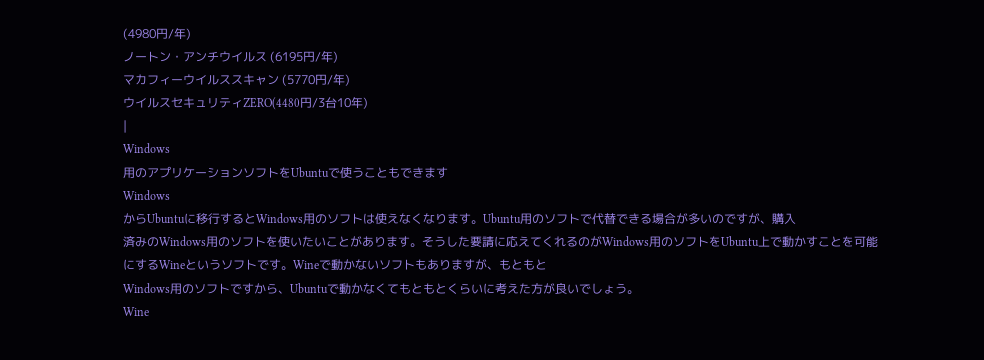(4980円/年)
ノートン・アンチウイルス (6195円/年)
マカフィーウイルススキャン (5770円/年)
ウイルスセキュリティZERO(4480円/3台10年)
|
Windows
用のアプリケーションソフトをUbuntuで使うこともできます
Windows
からUbuntuに移行するとWindows用のソフトは使えなくなります。Ubuntu用のソフトで代替できる場合が多いのですが、購入
済みのWindows用のソフトを使いたいことがあります。そうした要請に応えてくれるのがWindows用のソフトをUbuntu上で動かすことを可能
にするWineというソフトです。Wineで動かないソフトもありますが、もともと
Windows用のソフトですから、Ubuntuで動かなくてもともとくらいに考えた方が良いでしょう。
Wine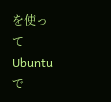を使ってUbuntuで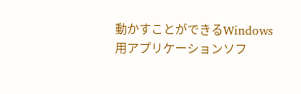動かすことができるWindows用アプリケーションソフ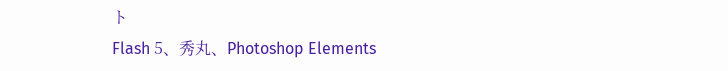ト
Flash 5、秀丸、Photoshop Elements